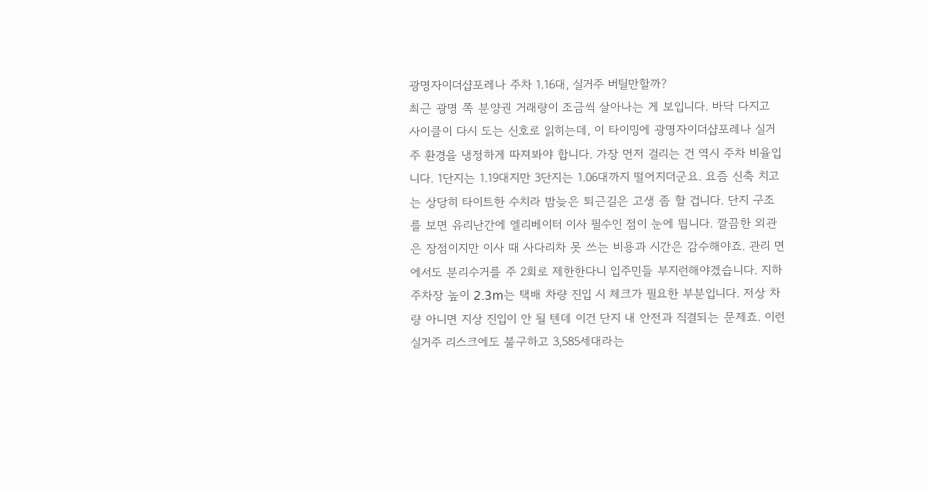광명자이더샵포레나 주차 1.16대, 실거주 버틸만할까?
최근 광명 쪽 분양권 거래량이 조금씩 살아나는 게 보입니다. 바닥 다지고 사이클이 다시 도는 신호로 읽히는데, 이 타이밍에 광명자이더샵포레나 실거주 환경을 냉정하게 따져봐야 합니다. 가장 먼저 걸리는 건 역시 주차 비율입니다. 1단지는 1.19대지만 3단지는 1.06대까지 떨어지더군요. 요즘 신축 치고는 상당히 타이트한 수치라 밤늦은 퇴근길은 고생 좀 할 겁니다. 단지 구조를 보면 유리난간에 엘리베이터 이사 필수인 점이 눈에 띕니다. 깔끔한 외관은 장점이지만 이사 때 사다리차 못 쓰는 비용과 시간은 감수해야죠. 관리 면에서도 분리수거를 주 2회로 제한한다니 입주민들 부지런해야겠습니다. 지하주차장 높이 2.3m는 택배 차량 진입 시 체크가 필요한 부분입니다. 저상 차량 아니면 지상 진입이 안 될 텐데 이건 단지 내 안전과 직결되는 문제죠. 이런 실거주 리스크에도 불구하고 3,585세대라는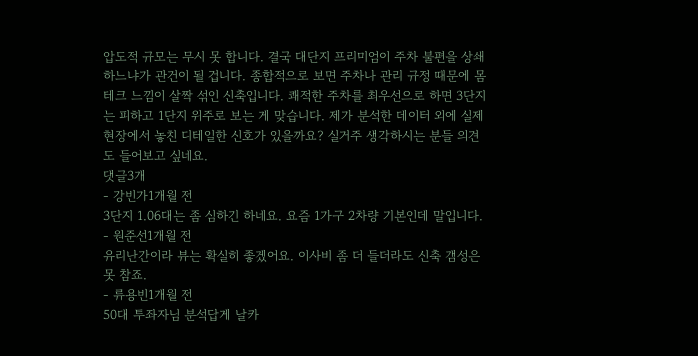압도적 규모는 무시 못 합니다. 결국 대단지 프리미엄이 주차 불편을 상쇄하느냐가 관건이 될 겁니다. 종합적으로 보면 주차나 관리 규정 때문에 몸테크 느낌이 살짝 섞인 신축입니다. 쾌적한 주차를 최우선으로 하면 3단지는 피하고 1단지 위주로 보는 게 맞습니다. 제가 분석한 데이터 외에 실제 현장에서 놓친 디테일한 신호가 있을까요? 실거주 생각하시는 분들 의견도 들어보고 싶네요.
댓글3개
- 강빈가1개월 전
3단지 1.06대는 좀 심하긴 하네요. 요즘 1가구 2차량 기본인데 말입니다.
- 원준선1개월 전
유리난간이라 뷰는 확실히 좋겠어요. 이사비 좀 더 들더라도 신축 갬성은 못 참죠.
- 류용빈1개월 전
50대 투좌자님 분석답게 날카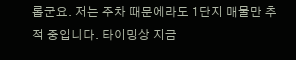롭군요. 저는 주차 때문에라도 1단지 매물만 추적 중입니다. 타이밍상 지금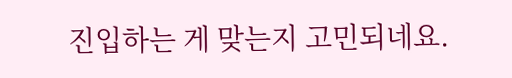진입하는 게 맞는지 고민되네요.